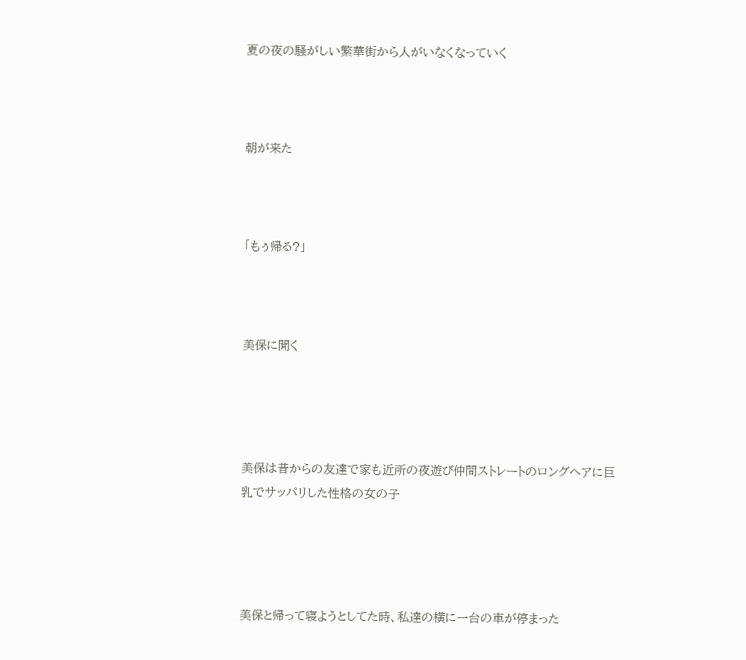夏の夜の騒がしい繁華街から人がいなくなっていく



朝が来た



「もぅ帰る?」



美保に聞く




美保は昔からの友達で家も近所の夜遊び仲間ストレートのロングヘアに巨乳でサッパリした性格の女の子




美保と帰って寝ようとしてた時、私達の横に一台の車が停まった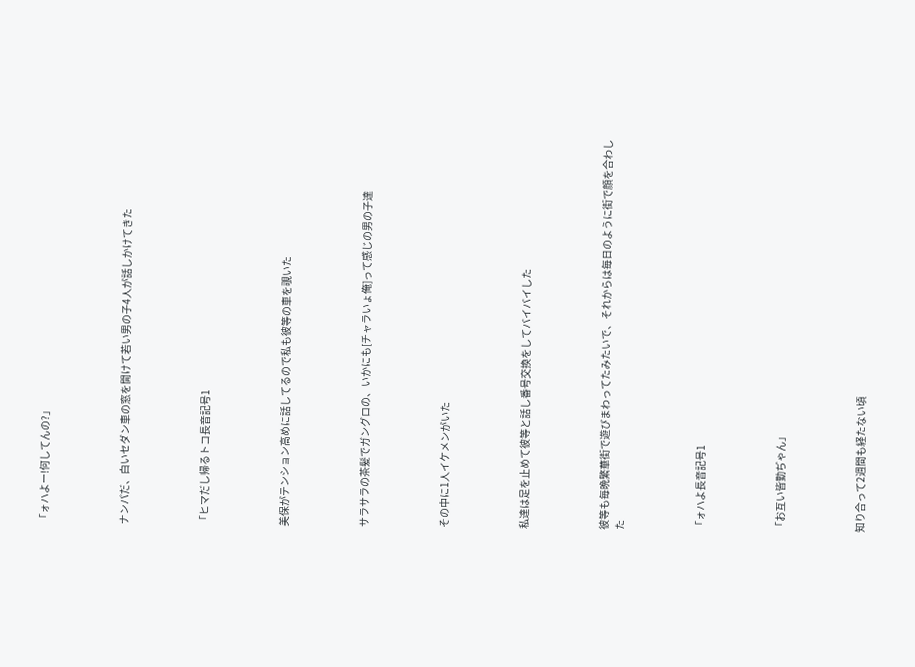「ォハよー!何してんの?」




ナンパだ、白いセダン車の窓を開けて若い男の子4人が話しかけてきた




「ヒマだし帰るトコ長音記号1




美保がテンション高めに話してるので私も彼等の車を覗いた




サラサラの茶髪でガングロの、いかにも[チャラいょ俺]って感じの男の子達




その中に1人イケメンがいた




私達は足を止めて彼等と話し番号交換をしてバイバイした




彼等も毎晩繁華街で遊びまわってたみたいで、それからは毎日のように街で顔を合わした




「ォハよ長音記号1




「お互い皆勤ぢゃん」




知り合って2週間も経たない頃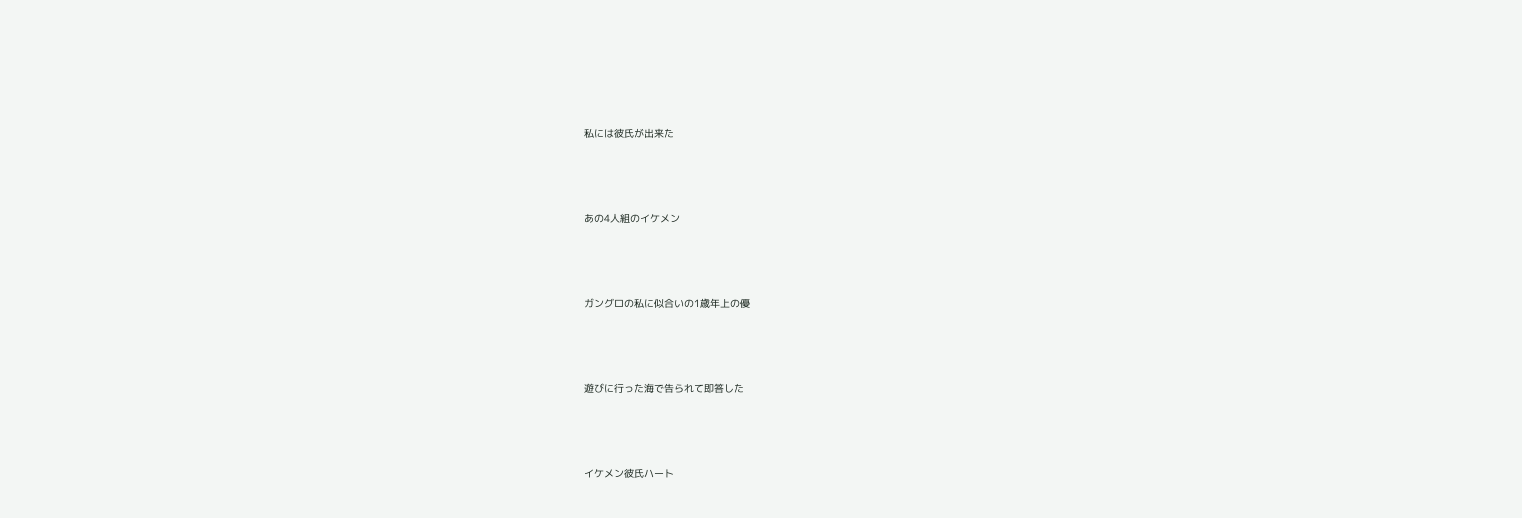私には彼氏が出来た




あの4人組のイケメン




ガングロの私に似合いの1歳年上の優




遊びに行った海で告られて即答した




イケメン彼氏ハート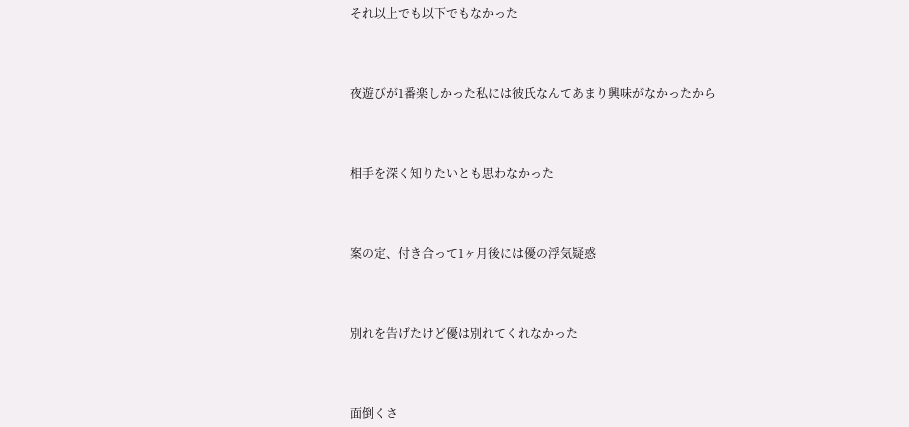それ以上でも以下でもなかった




夜遊びが1番楽しかった私には彼氏なんてあまり興味がなかったから




相手を深く知りたいとも思わなかった




案の定、付き合って1ヶ月後には優の浮気疑惑




別れを告げたけど優は別れてくれなかった




面倒くさ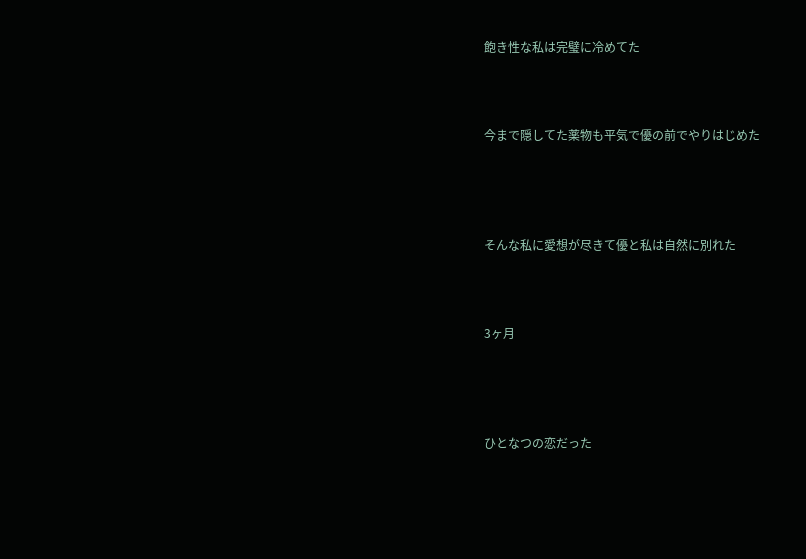飽き性な私は完璧に冷めてた



今まで隠してた薬物も平気で優の前でやりはじめた




そんな私に愛想が尽きて優と私は自然に別れた



3ヶ月




ひとなつの恋だった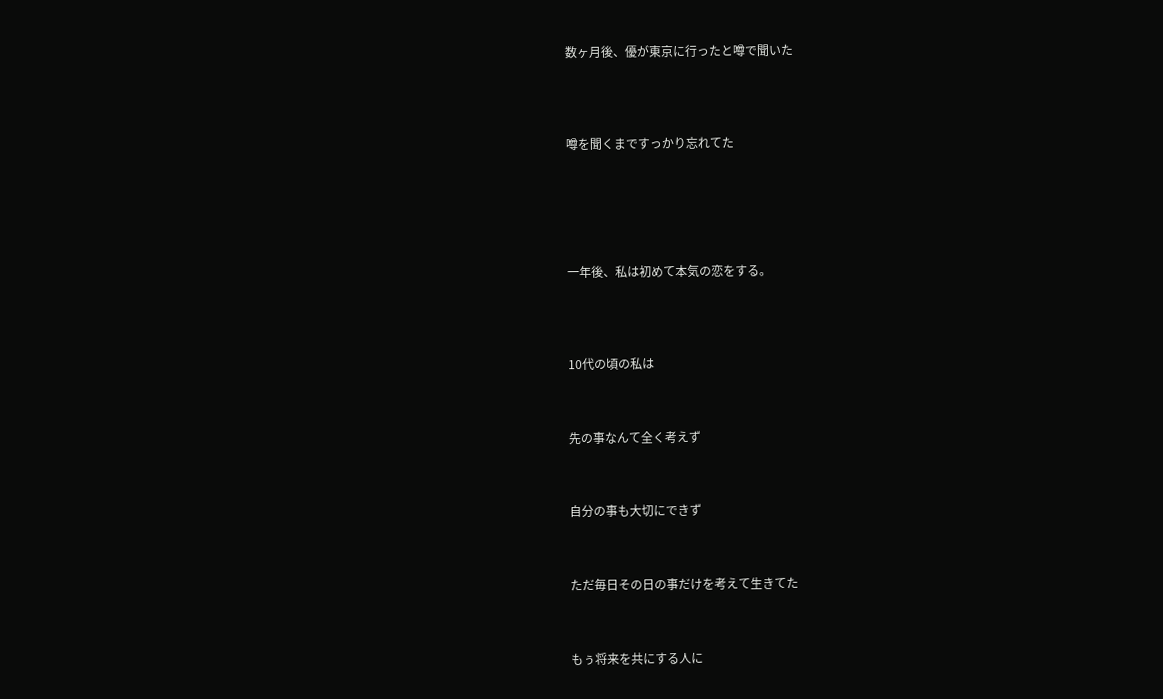数ヶ月後、優が東京に行ったと噂で聞いた




噂を聞くまですっかり忘れてた






一年後、私は初めて本気の恋をする。




10代の頃の私は



先の事なんて全く考えず



自分の事も大切にできず



ただ毎日その日の事だけを考えて生きてた



もぅ将来を共にする人に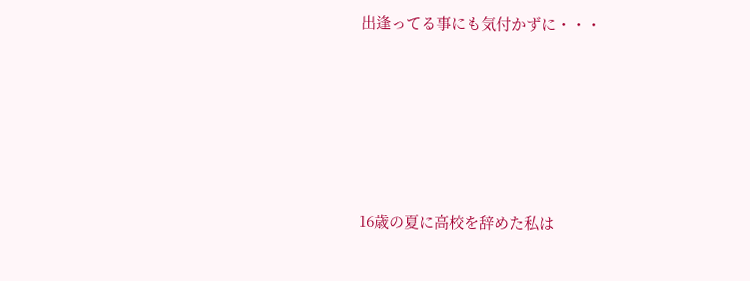出逢ってる事にも気付かずに・・・







16歳の夏に高校を辞めた私は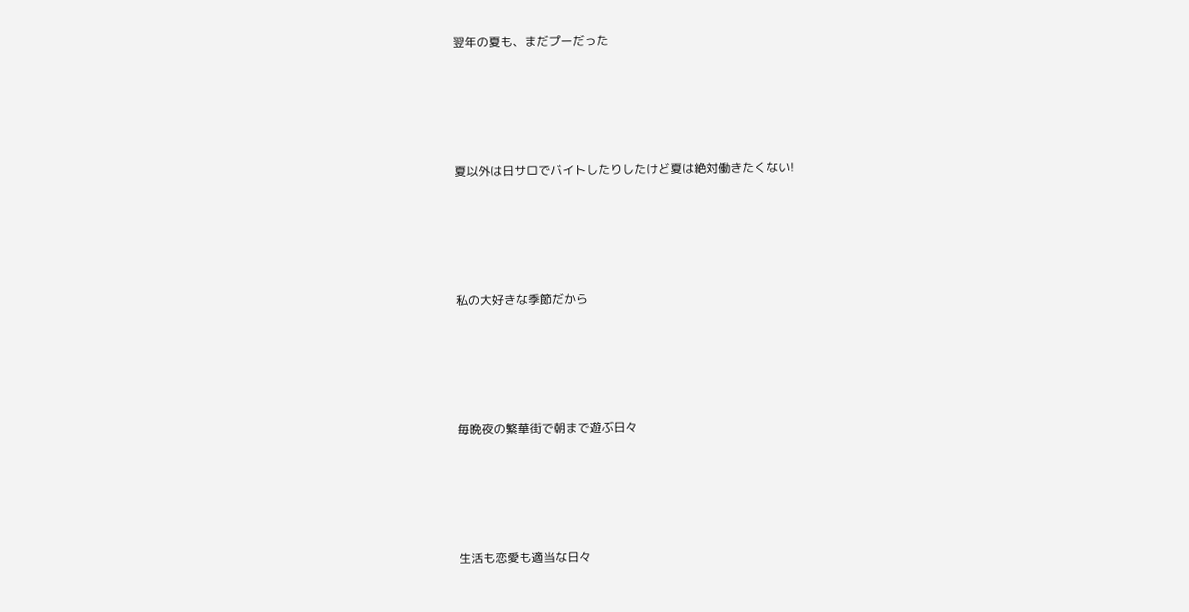翌年の夏も、まだプーだった




夏以外は日サロでバイトしたりしたけど夏は絶対働きたくない!




私の大好きな季節だから




毎晩夜の繁華街で朝まで遊ぶ日々




生活も恋愛も適当な日々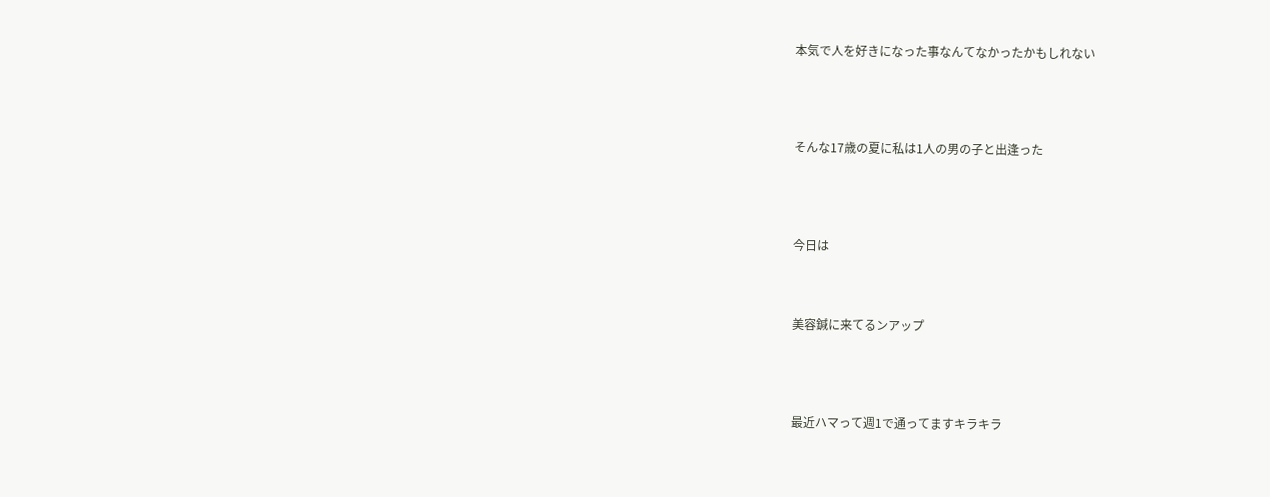本気で人を好きになった事なんてなかったかもしれない




そんな17歳の夏に私は1人の男の子と出逢った




今日は



美容鍼に来てるンアップ




最近ハマって週1で通ってますキラキラ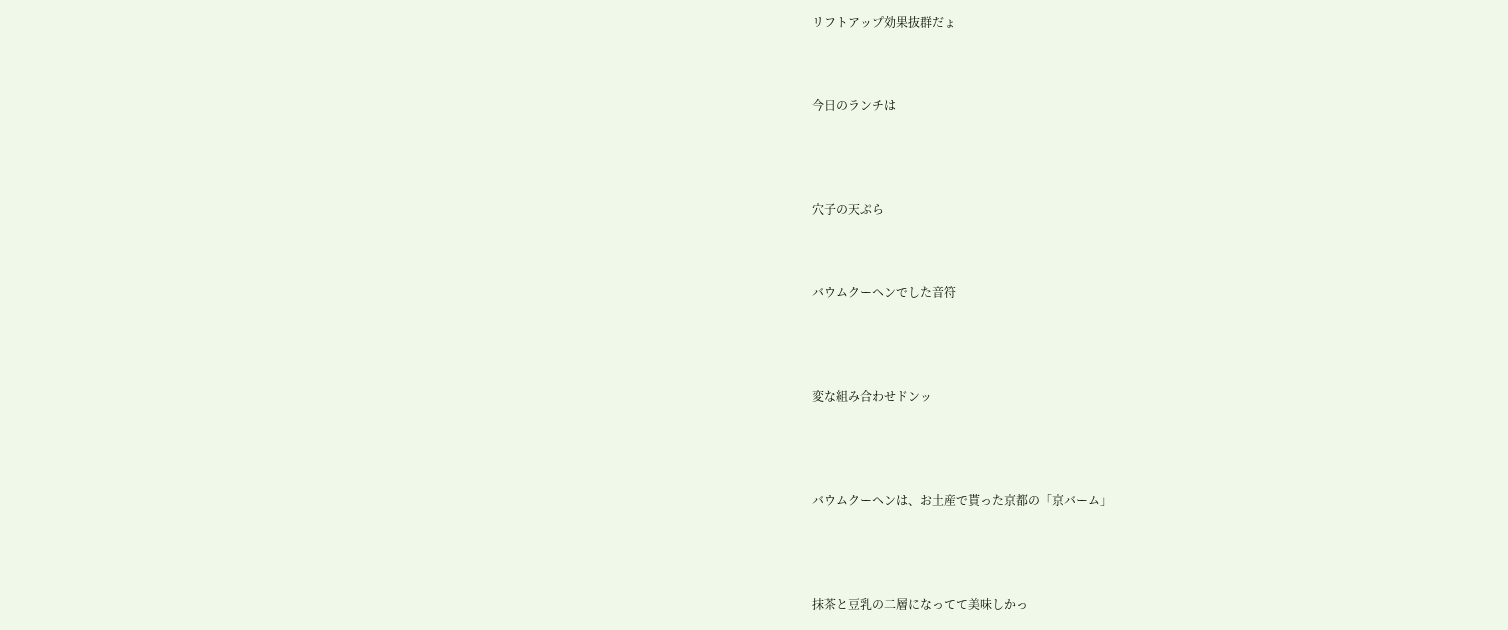リフトアップ効果抜群だょ



今日のランチは




穴子の天ぷら



バウムクーヘンでした音符




変な組み合わせドンッ




バウムクーヘンは、お土産で貰った京都の「京バーム」




抹茶と豆乳の二層になってて美味しかっ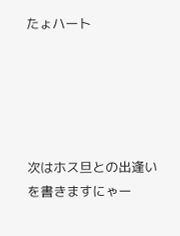たょハート





次はホス旦との出逢いを書きますにゃー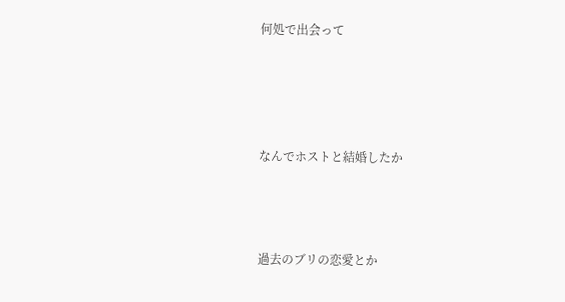何処で出会って




なんでホストと結婚したか



過去のブリの恋愛とか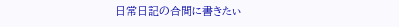日常日記の合間に書きたぃ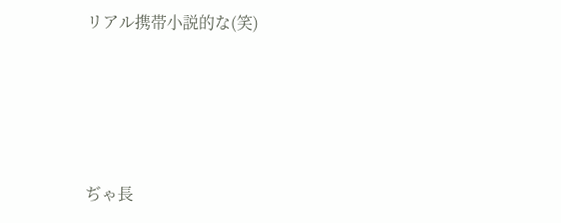リアル携帯小説的な(笑)




ぢゃ長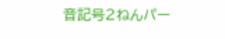音記号2ねんパー